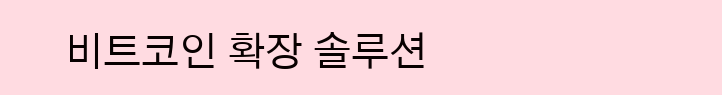비트코인 확장 솔루션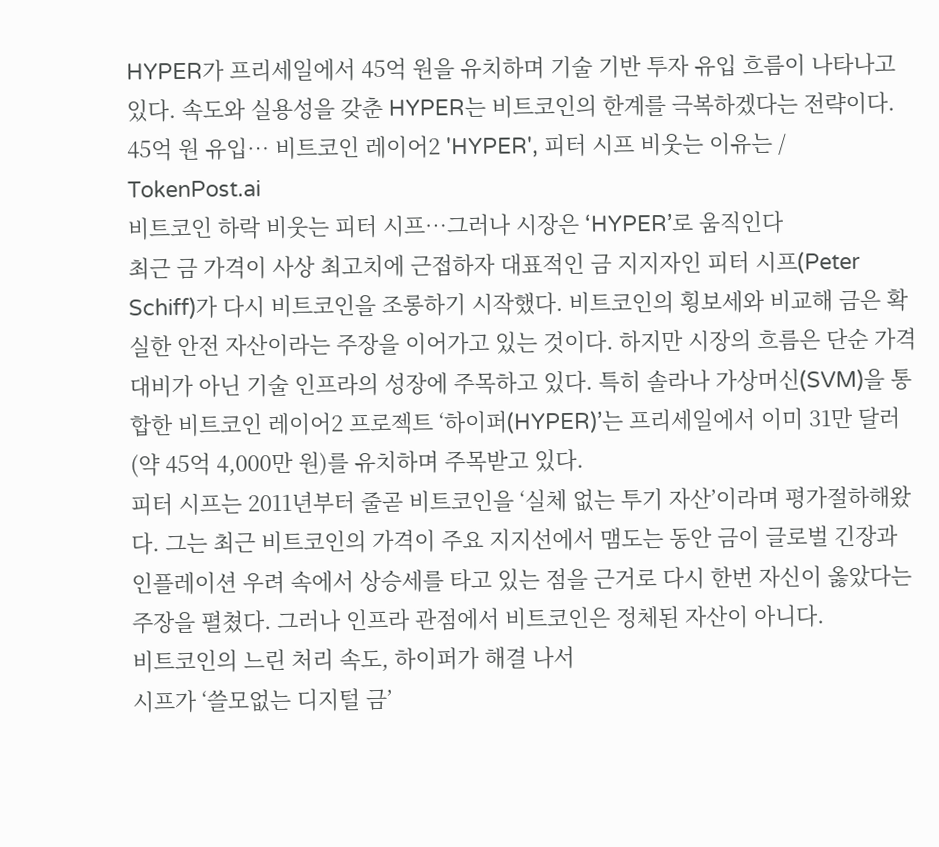HYPER가 프리세일에서 45억 원을 유치하며 기술 기반 투자 유입 흐름이 나타나고 있다. 속도와 실용성을 갖춘 HYPER는 비트코인의 한계를 극복하겠다는 전략이다.
45억 원 유입… 비트코인 레이어2 'HYPER', 피터 시프 비웃는 이유는 / TokenPost.ai
비트코인 하락 비웃는 피터 시프…그러나 시장은 ‘HYPER’로 움직인다
최근 금 가격이 사상 최고치에 근접하자 대표적인 금 지지자인 피터 시프(Peter Schiff)가 다시 비트코인을 조롱하기 시작했다. 비트코인의 횡보세와 비교해 금은 확실한 안전 자산이라는 주장을 이어가고 있는 것이다. 하지만 시장의 흐름은 단순 가격 대비가 아닌 기술 인프라의 성장에 주목하고 있다. 특히 솔라나 가상머신(SVM)을 통합한 비트코인 레이어2 프로젝트 ‘하이퍼(HYPER)’는 프리세일에서 이미 31만 달러(약 45억 4,000만 원)를 유치하며 주목받고 있다.
피터 시프는 2011년부터 줄곧 비트코인을 ‘실체 없는 투기 자산’이라며 평가절하해왔다. 그는 최근 비트코인의 가격이 주요 지지선에서 맴도는 동안 금이 글로벌 긴장과 인플레이션 우려 속에서 상승세를 타고 있는 점을 근거로 다시 한번 자신이 옳았다는 주장을 펼쳤다. 그러나 인프라 관점에서 비트코인은 정체된 자산이 아니다.
비트코인의 느린 처리 속도, 하이퍼가 해결 나서
시프가 ‘쓸모없는 디지털 금’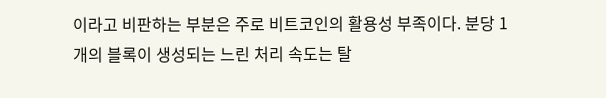이라고 비판하는 부분은 주로 비트코인의 활용성 부족이다. 분당 1개의 블록이 생성되는 느린 처리 속도는 탈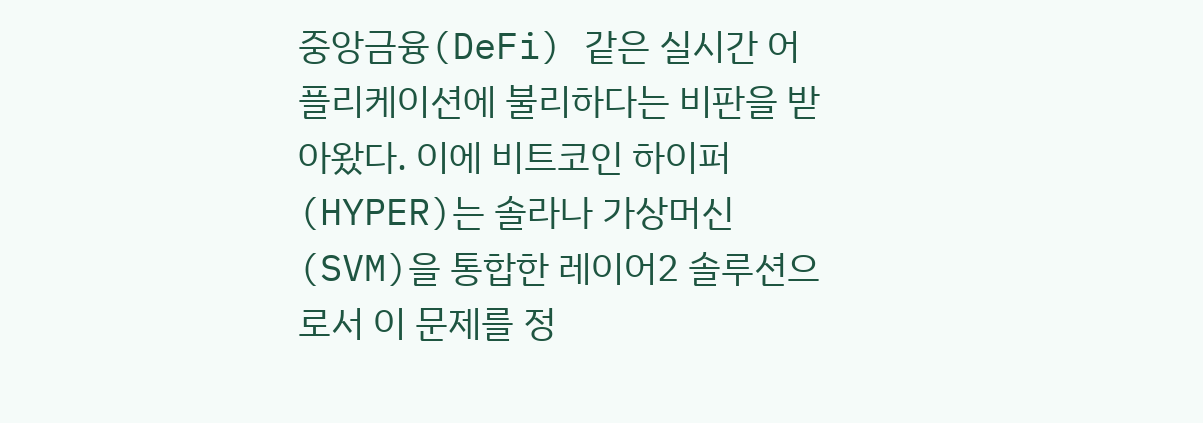중앙금융(DeFi) 같은 실시간 어플리케이션에 불리하다는 비판을 받아왔다. 이에 비트코인 하이퍼(HYPER)는 솔라나 가상머신(SVM)을 통합한 레이어2 솔루션으로서 이 문제를 정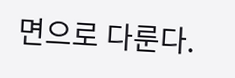면으로 다룬다.